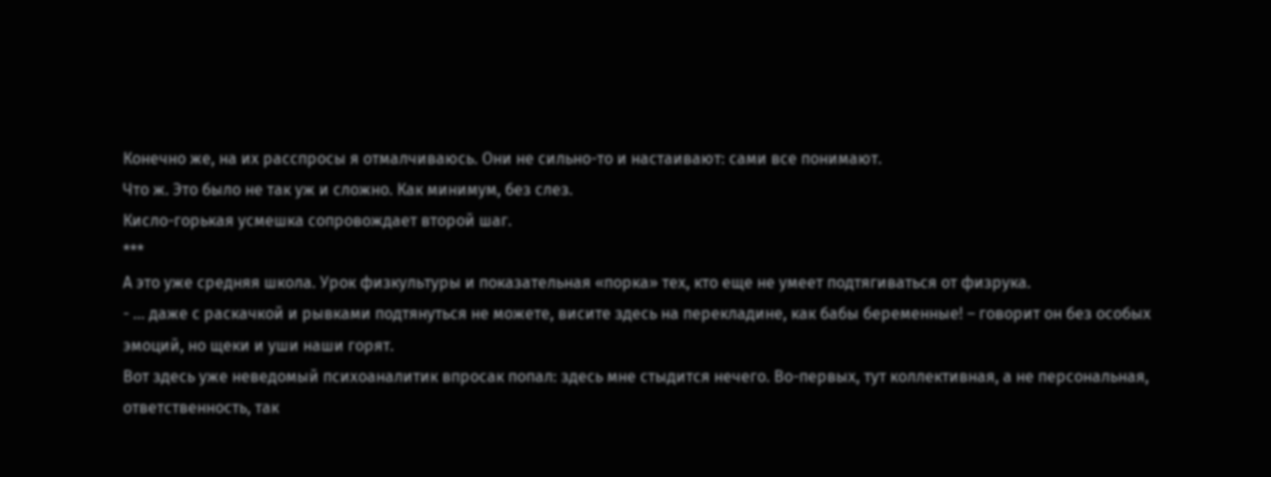Конечно же, на их расспросы я отмалчиваюсь. Они не сильно-то и настаивают: сами все понимают.
Что ж. Это было не так уж и сложно. Как минимум, без слез.
Кисло-горькая усмешка сопровождает второй шаг.
***
А это уже средняя школа. Урок физкультуры и показательная «порка» тех, кто еще не умеет подтягиваться от физрука.
- … даже с раскачкой и рывками подтянуться не можете, висите здесь на перекладине, как бабы беременные! – говорит он без особых эмоций, но щеки и уши наши горят.
Вот здесь уже неведомый психоаналитик впросак попал: здесь мне стыдится нечего. Во-первых, тут коллективная, а не персональная, ответственность, так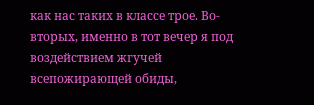как нас таких в классе трое. Во-вторых, именно в тот вечер я под воздействием жгучей всепожирающей обиды,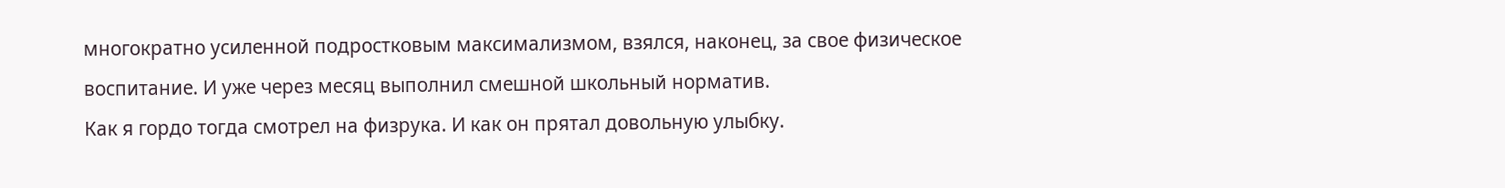многократно усиленной подростковым максимализмом, взялся, наконец, за свое физическое воспитание. И уже через месяц выполнил смешной школьный норматив.
Как я гордо тогда смотрел на физрука. И как он прятал довольную улыбку.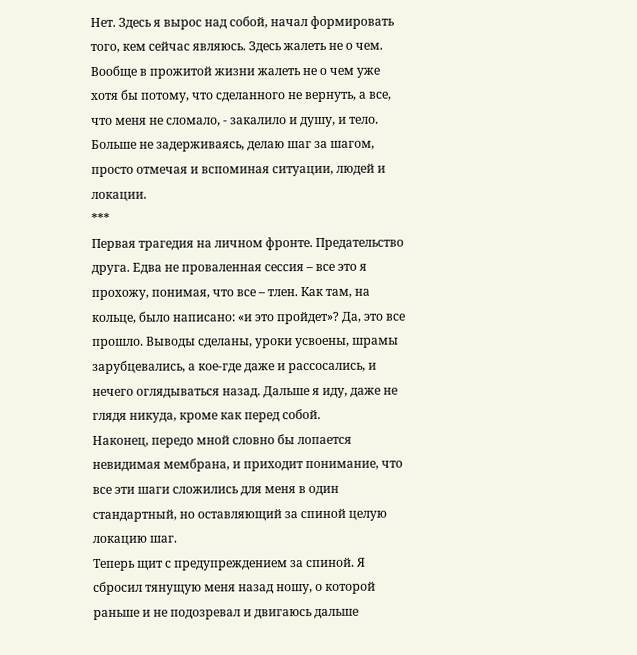Нет. Здесь я вырос над собой, начал формировать того, кем сейчас являюсь. Здесь жалеть не о чем.
Вообще в прожитой жизни жалеть не о чем уже хотя бы потому, что сделанного не вернуть, а все, что меня не сломало, - закалило и душу, и тело.
Больше не задерживаясь, делаю шаг за шагом, просто отмечая и вспоминая ситуации, людей и локации.
***
Первая трагедия на личном фронте. Предательство друга. Едва не проваленная сессия – все это я прохожу, понимая, что все – тлен. Как там, на кольце, было написано: «и это пройдет»? Да, это все прошло. Выводы сделаны, уроки усвоены, шрамы зарубцевались, а кое-где даже и рассосались, и нечего оглядываться назад. Дальше я иду, даже не глядя никуда, кроме как перед собой.
Наконец, передо мной словно бы лопается невидимая мембрана, и приходит понимание, что все эти шаги сложились для меня в один стандартный, но оставляющий за спиной целую локацию шаг.
Теперь щит с предупреждением за спиной. Я сбросил тянущую меня назад ношу, о которой раньше и не подозревал и двигаюсь дальше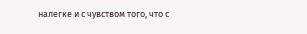налегке и с чувством того, что с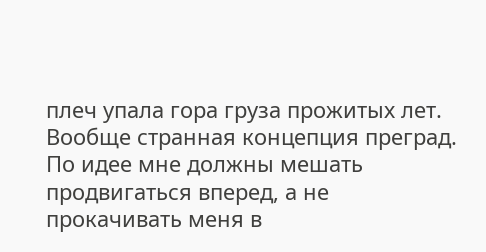плеч упала гора груза прожитых лет.
Вообще странная концепция преград. По идее мне должны мешать продвигаться вперед, а не прокачивать меня в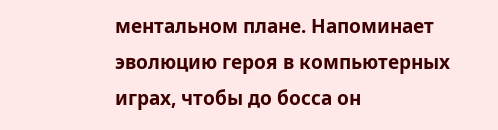ментальном плане. Напоминает эволюцию героя в компьютерных играх, чтобы до босса он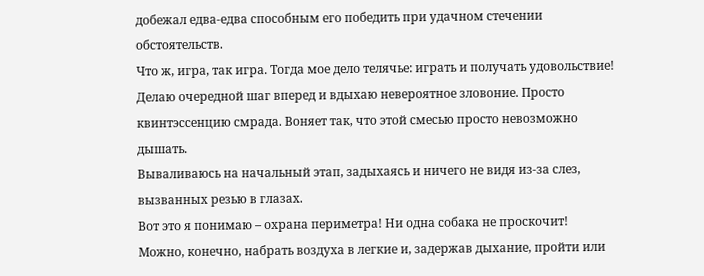добежал едва-едва способным его победить при удачном стечении обстоятельств.
Что ж, игра, так игра. Тогда мое дело телячье: играть и получать удовольствие!
Делаю очередной шаг вперед и вдыхаю невероятное зловоние. Просто квинтэссенцию смрада. Воняет так, что этой смесью просто невозможно дышать.
Вываливаюсь на начальный этап, задыхаясь и ничего не видя из-за слез, вызванных резью в глазах.
Вот это я понимаю – охрана периметра! Ни одна собака не проскочит!
Можно, конечно, набрать воздуха в легкие и, задержав дыхание, пройти или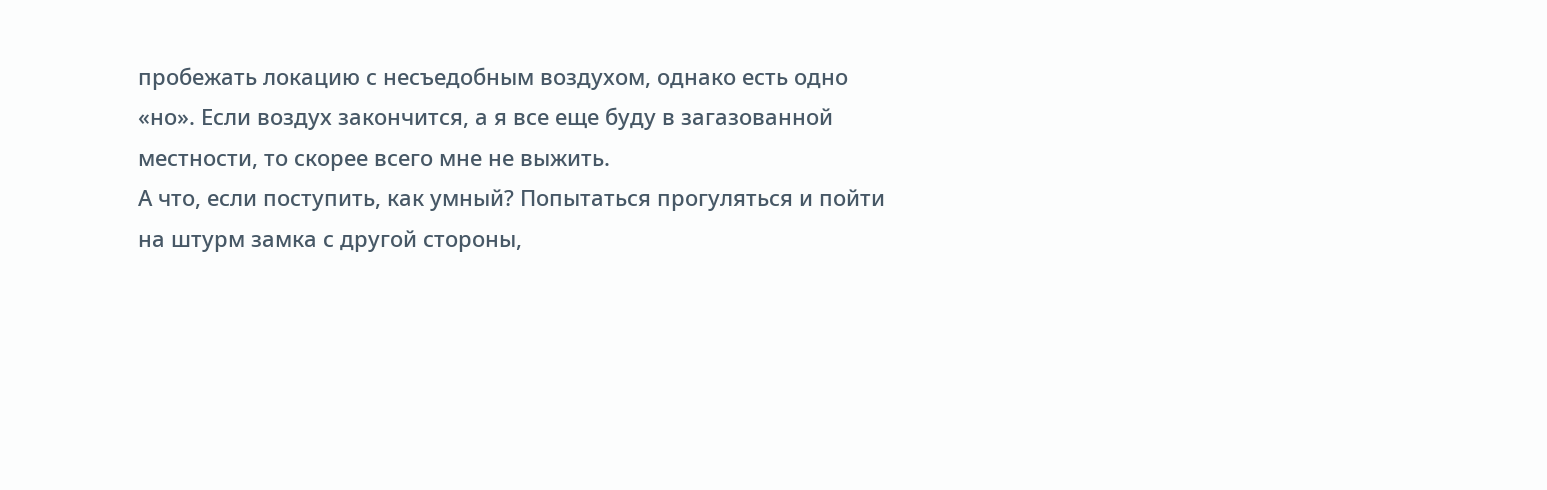пробежать локацию с несъедобным воздухом, однако есть одно «но». Если воздух закончится, а я все еще буду в загазованной местности, то скорее всего мне не выжить.
А что, если поступить, как умный? Попытаться прогуляться и пойти на штурм замка с другой стороны,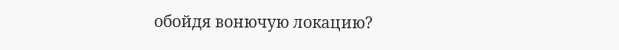обойдя вонючую локацию?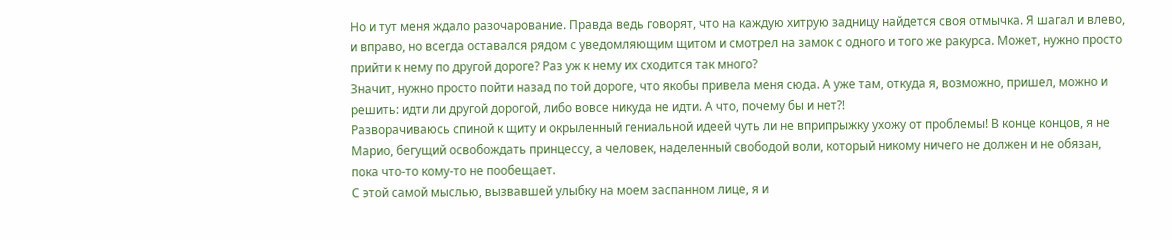Но и тут меня ждало разочарование. Правда ведь говорят, что на каждую хитрую задницу найдется своя отмычка. Я шагал и влево, и вправо, но всегда оставался рядом с уведомляющим щитом и смотрел на замок с одного и того же ракурса. Может, нужно просто прийти к нему по другой дороге? Раз уж к нему их сходится так много?
Значит, нужно просто пойти назад по той дороге, что якобы привела меня сюда. А уже там, откуда я, возможно, пришел, можно и решить: идти ли другой дорогой, либо вовсе никуда не идти. А что, почему бы и нет?!
Разворачиваюсь спиной к щиту и окрыленный гениальной идеей чуть ли не вприпрыжку ухожу от проблемы! В конце концов, я не Марио, бегущий освобождать принцессу, а человек, наделенный свободой воли, который никому ничего не должен и не обязан, пока что-то кому-то не пообещает.
С этой самой мыслью, вызвавшей улыбку на моем заспанном лице, я и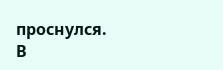проснулся.
В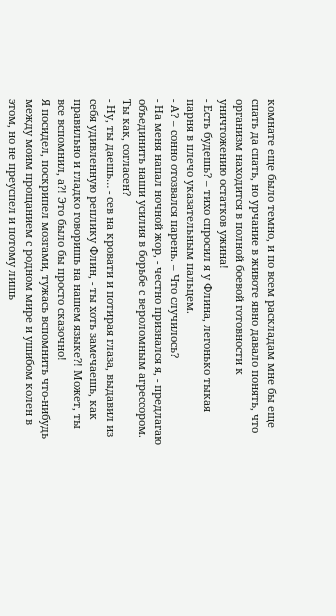комнате еще было темно, и по всем раскладам мне бы еще спать да спать, но урчание в животе явно давало понять, что организм находится в полной боевой готовности к уничтожению остатков ужина!
- Есть будешь? – тихо спросил я у Флина, легонько тыкая парня в плечо указательным пальцем.
- А? – сонно отозвался парень. – Что случилось?
- На меня напал ночной жор, - честно признался я, - предлагаю объединить наши усилия в борьбе с вероломным агрессором. Ты как, согласен?
- Ну, ты даешь… - сев на кровати и потирая глаза, выдавил из себя удивленную реплику Флин, - ты хоть замечаешь, как правильно и гладко говоришь на нашем языке?! Может, ты все вспомнил, а?! Это было бы просто сказочно!
Я посидел, поскрипел мозгами, тужась вспомнить что-нибудь между моим прощанием с родном мире и ушибом колен в этом, но не преуспел и потому лишь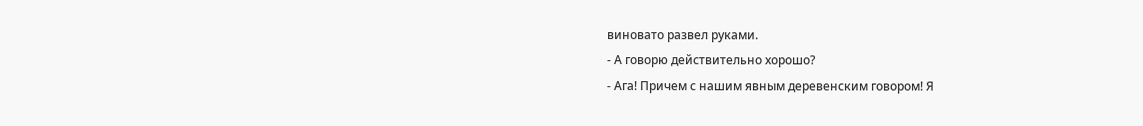виновато развел руками.
- А говорю действительно хорошо?
- Ага! Причем с нашим явным деревенским говором! Я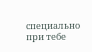специально при тебе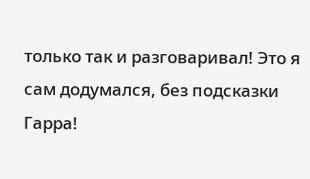только так и разговаривал! Это я сам додумался, без подсказки Гарра!